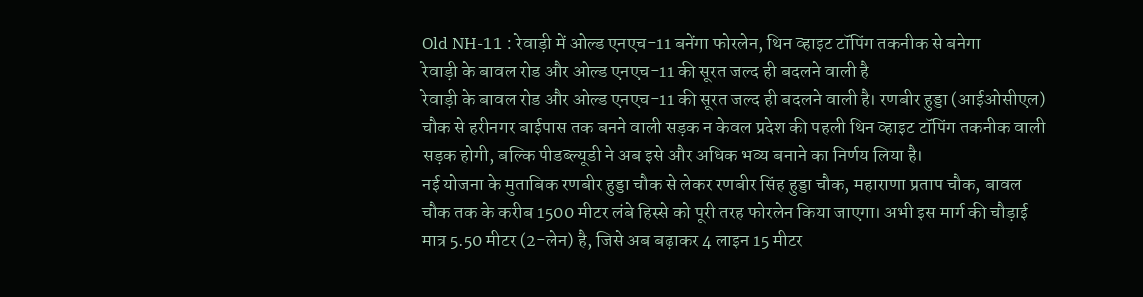Old NH-11 : रेवाड़ी में ओल्ड एनएच-11 बनेंगा फोरलेन, थिन व्हाइट टॉपिंग तकनीक से बनेगा
रेवाड़ी के बावल रोड और ओल्ड एनएच-11 की सूरत जल्द ही बदलने वाली है
रेवाड़ी के बावल रोड और ओल्ड एनएच-11 की सूरत जल्द ही बदलने वाली है। रणबीर हुड्डा (आईओसीएल) चौक से हरीनगर बाईपास तक बनने वाली सड़क न केवल प्रदेश की पहली थिन व्हाइट टॉपिंग तकनीक वाली सड़क होगी, बल्कि पीडब्ल्यूडी ने अब इसे और अधिक भव्य बनाने का निर्णय लिया है।
नई योजना के मुताबिक रणबीर हुड्डा चौक से लेकर रणबीर सिंह हुड्डा चौक, महाराणा प्रताप चौक, बावल चौक तक के करीब 1500 मीटर लंबे हिस्से को पूरी तरह फोरलेन किया जाएगा। अभी इस मार्ग की चौड़ाई मात्र 5.50 मीटर (2-लेन) है, जिसे अब बढ़ाकर 4 लाइन 15 मीटर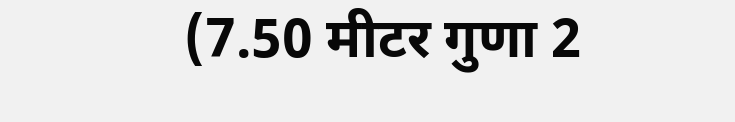(7.50 मीटर गुणा 2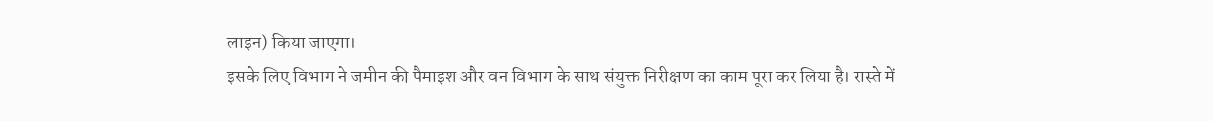लाइन) किया जाएगा।
इसके लिए विभाग ने जमीन की पैमाइश और वन विभाग के साथ संयुक्त निरीक्षण का काम पूरा कर लिया है। रास्ते में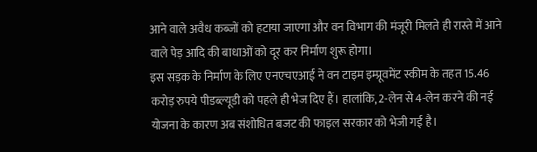आने वाले अवैध कब्जों को हटाया जाएगा और वन विभाग की मंजूरी मिलते ही रास्ते में आने वाले पेड़ आदि की बाधाओं को दूर कर निर्माण शुरू होगा।
इस सड़क के निर्माण के लिए एनएचएआई ने वन टाइम इम्प्रूवमेंट स्कीम के तहत 15.46 करोड़ रुपये पीडब्ल्यूडी को पहले ही भेज दिए हैं। हालांकि, 2-लेन से 4-लेन करने की नई योजना के कारण अब संशोधित बजट की फाइल सरकार को भेजी गई है।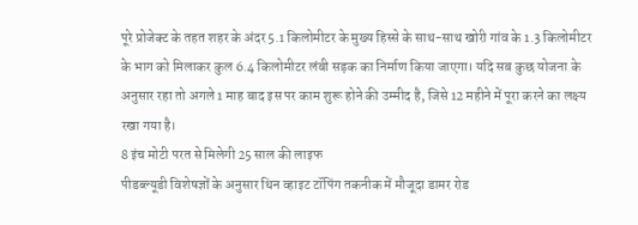पूरे प्रोजेक्ट के तहत शहर के अंदर 5.1 किलोमीटर के मुख्य हिस्से के साथ-साथ खोरी गांव के 1.3 किलोमीटर के भाग को मिलाकर कुल 6.4 किलोमीटर लंबी सड़क का निर्माण किया जाएगा। यदि सब कुछ योजना के अनुसार रहा तो अगले 1 माह बाद इस पर काम शुरू होने की उम्मीद है, जिसे 12 महीने में पूरा करने का लक्ष्य रखा गया है।
8 इंच मोटी परत से मिलेगी 25 साल की लाइफ
पीडब्ल्यूडी विशेषज्ञों के अनुसार थिन व्हाइट टॉपिंग तकनीक में मौजूदा डामर रोड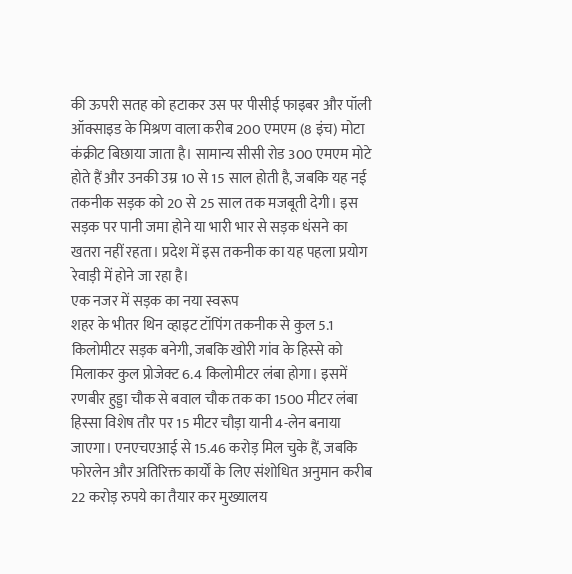की ऊपरी सतह को हटाकर उस पर पीसीई फाइबर और पॉली ऑक्साइड के मिश्रण वाला करीब 200 एमएम (8 इंच) मोटा कंक्रीट बिछाया जाता है। सामान्य सीसी रोड 300 एमएम मोटे होते हैं और उनकी उम्र 10 से 15 साल होती है, जबकि यह नई तकनीक सड़क को 20 से 25 साल तक मजबूती देगी। इस सड़क पर पानी जमा होने या भारी भार से सड़क धंसने का खतरा नहीं रहता। प्रदेश में इस तकनीक का यह पहला प्रयोग रेवाड़ी में होने जा रहा है।
एक नजर में सड़क का नया स्वरूप
शहर के भीतर थिन व्हाइट टॉपिंग तकनीक से कुल 5.1 किलोमीटर सड़क बनेगी, जबकि खोरी गांव के हिस्से को मिलाकर कुल प्रोजेक्ट 6.4 किलोमीटर लंबा होगा। इसमें रणबीर हुड्डा चौक से बवाल चौक तक का 1500 मीटर लंबा हिस्सा विशेष तौर पर 15 मीटर चौड़ा यानी 4-लेन बनाया जाएगा। एनएचएआई से 15.46 करोड़ मिल चुके हैं, जबकि फोरलेन और अतिरिक्त कार्यों के लिए संशोधित अनुमान करीब 22 करोड़ रुपये का तैयार कर मुख्यालय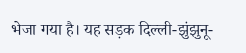भेजा गया है। यह सड़क दिल्ली-झुंझुनू-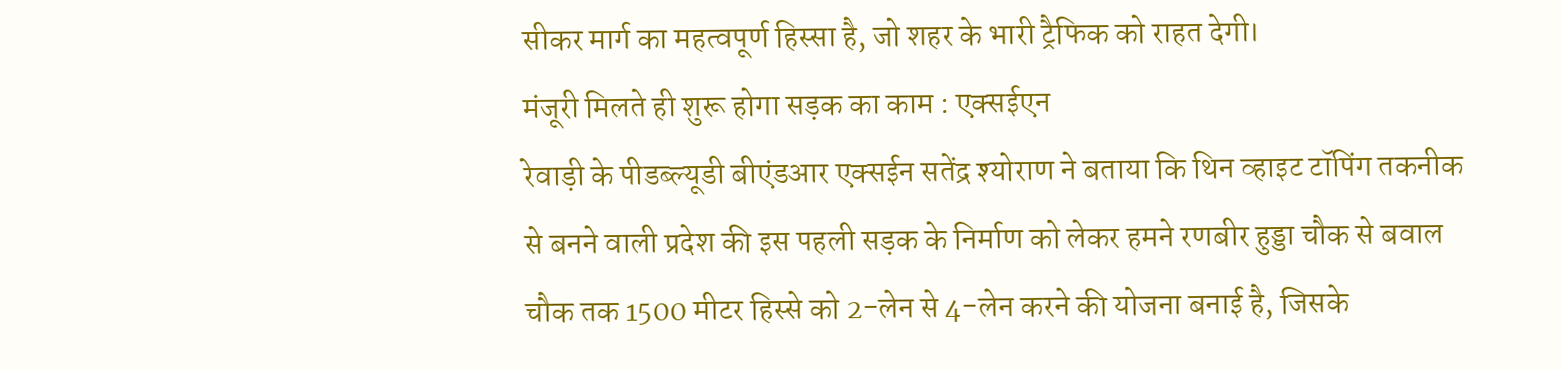सीकर मार्ग का महत्वपूर्ण हिस्सा है, जो शहर के भारी ट्रैफिक को राहत देगी।
मंजूरी मिलते ही शुरू होगा सड़क का काम : एक्सईएन
रेवाड़ी के पीडब्ल्यूडी बीएंडआर एक्सईन सतेंद्र श्योराण ने बताया कि थिन व्हाइट टॉपिंग तकनीक से बनने वाली प्रदेश की इस पहली सड़क के निर्माण को लेकर हमने रणबीर हुड्डा चौक से बवाल चौक तक 1500 मीटर हिस्से को 2-लेन से 4-लेन करने की योजना बनाई है, जिसके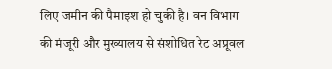लिए जमीन की पैमाइश हो चुकी है। वन विभाग की मंजूरी और मुख्यालय से संशोधित रेट अप्रूवल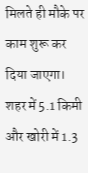मिलते ही मौके पर काम शुरू कर दिया जाएगा। शहर में 5.1 किमी और खोरी में 1.3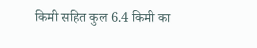किमी सहित कुल 6.4 किमी का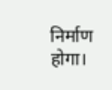निर्माण होगा।